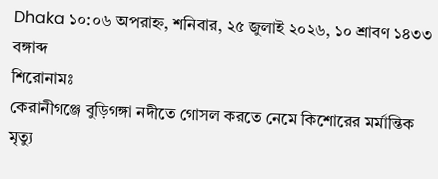Dhaka ১০:০৬ অপরাহ্ন, শনিবার, ২৫ জুলাই ২০২৬, ১০ শ্রাবণ ১৪৩৩ বঙ্গাব্দ
শিরোনামঃ
কেরানীগঞ্জে বুড়িগঙ্গা নদীতে গোসল করতে নেমে কিশোরের মর্মান্তিক মৃত্যু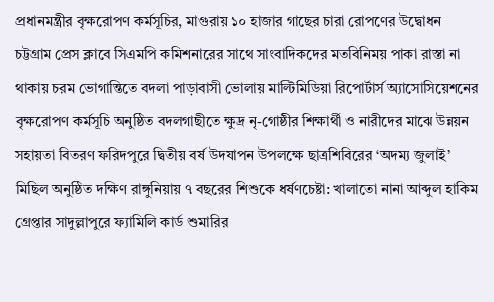প্রধানমন্ত্রীর বৃক্ষরোপণ কর্মসূচির, মাগুরায় ১০ হাজার গাছের চারা রোপণের উদ্বোধন চট্টগ্রাম প্রেস ক্লাবে সিএমপি কমিশনারের সাথে সাংবাদিকদের মতবিনিময় পাকা রাস্তা না থাকায় চরম ভোগান্তিতে বদলা পাড়াবাসী ভোলায় মাল্টিমিডিয়া রিপোর্টার্স অ্যাসোসিয়েশনের বৃক্ষরোপণ কর্মসূচি অনুষ্ঠিত বদলগাছীতে ক্ষুদ্র নৃ-গোষ্ঠীর শিক্ষার্থী ও নারীদের মাঝে উন্নয়ন সহায়তা বিতরণ ফরিদপুরে দ্বিতীয় বর্ষ উদযাপন উপলক্ষে ছাত্রশিবিরের ‘অদম্য জুলাই’ মিছিল অনুষ্ঠিত দক্ষিণ রাঙ্গুনিয়ায় ৭ বছরের শিশুকে ধর্ষণচেষ্টা: খালাতো নানা আব্দুল হাকিম গ্রেপ্তার সাদুল্লাপুরে ফ্যামিলি কার্ড শুমারির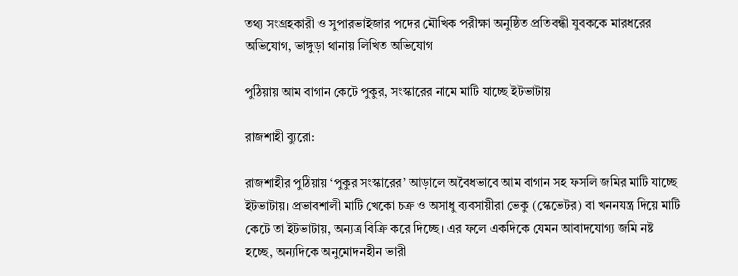তথ্য সংগ্রহকারী ও সুপারভাইজার পদের মৌখিক পরীক্ষা অনুষ্ঠিত প্রতিবন্ধী যুবককে মারধরের অভিযোগ, ভাঙ্গুড়া থানায় লিখিত অভিযোগ

পুঠিয়ায় আম বাগান কেটে পুকুর, সংস্কারের নামে মাটি যাচ্ছে ইটভাটায়

রাজশাহী ব্যুরো:

রাজশাহীর পুঠিয়ায় ‘পুকুর সংস্কারের’ আড়ালে অবৈধভাবে আম বাগান সহ ফসলি জমির মাটি যাচ্ছে ইটভাটায়। প্রভাবশালী মাটি খেকো চক্র ও অসাধু ব্যবসায়ীরা ভেকু (স্কেভেটর) বা খননযন্ত্র দিয়ে মাটি কেটে তা ইটভাটায়, অন্যত্র বিক্রি করে দিচ্ছে। এর ফলে একদিকে যেমন আবাদযোগ্য জমি নষ্ট হচ্ছে, অন্যদিকে অনুমোদনহীন ভারী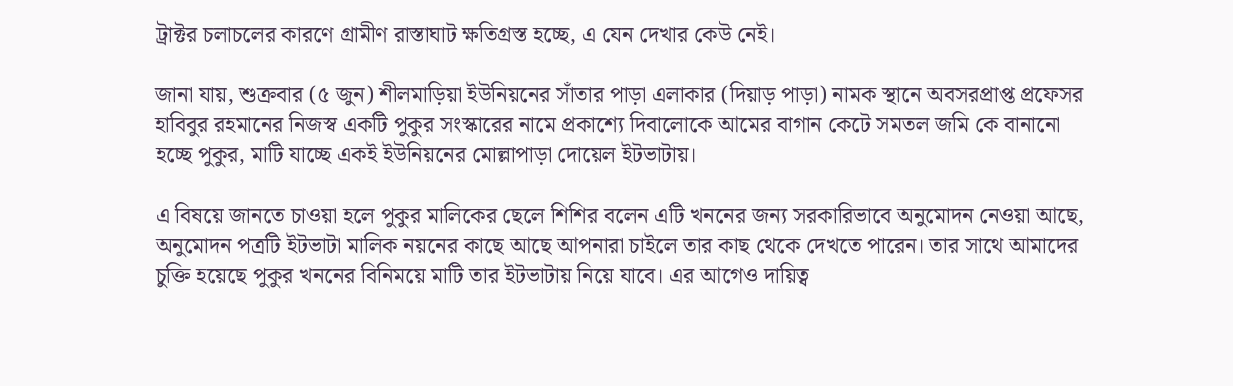ট্রাক্টর চলাচলের কারণে গ্রামীণ রাস্তাঘাট ক্ষতিগ্রস্ত হচ্ছে, এ যেন দেখার কেউ নেই।

জানা যায়, শুক্রবার (৫ জুন) শীলমাড়িয়া ইউনিয়নের সাঁতার পাড়া এলাকার (দিয়াড় পাড়া) নামক স্থানে অবসরপ্রাপ্ত প্রফেসর হাবিবুর রহমানের নিজস্ব একটি পুকুর সংস্কারের নামে প্রকাশ্যে দিবালোকে আমের বাগান কেটে সমতল জমি কে বানানো হচ্ছে পুকুর, মাটি যাচ্ছে একই ইউনিয়নের মোল্লাপাড়া দোয়েল ইটভাটায়।

এ বিষয়ে জানতে চাওয়া হলে পুকুর মালিকের ছেলে শিশির বলেন এটি খননের জন্য সরকারিভাবে অনুমোদন নেওয়া আছে, অনুমোদন পত্রটি ইটভাটা মালিক নয়নের কাছে আছে আপনারা চাইলে তার কাছ থেকে দেখতে পারেন। তার সাথে আমাদের চুক্তি হয়েছে পুকুর খননের বিনিময়ে মাটি তার ইটভাটায় নিয়ে যাবে। এর আগেও দায়িত্ব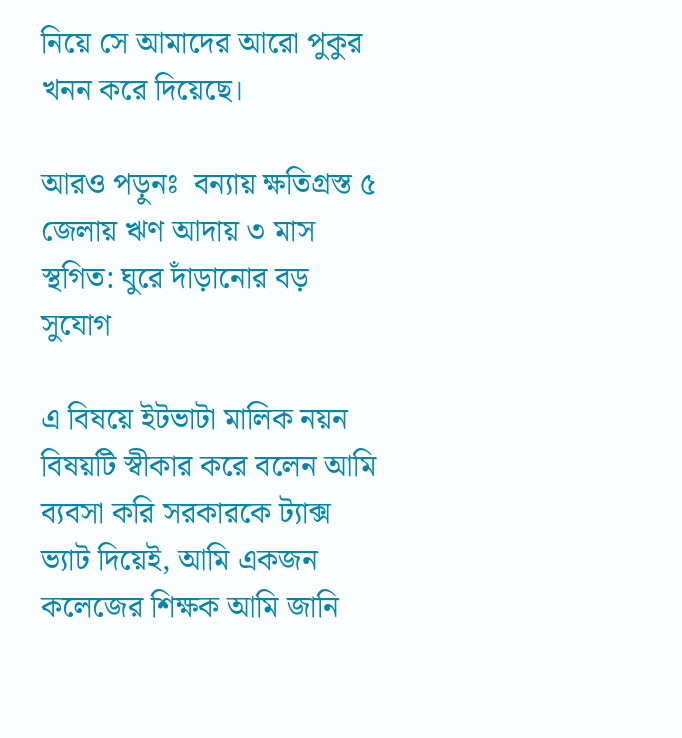নিয়ে সে আমাদের আরো পুকুর খনন করে দিয়েছে।

আরও পড়ুনঃ  বন্যায় ক্ষতিগ্রস্ত ৫ জেলায় ঋণ আদায় ৩ মাস স্থগিত: ঘুরে দাঁড়ানোর বড় সুযোগ

এ বিষয়ে ইটভাটা মালিক নয়ন বিষয়টি স্বীকার করে বলেন আমি ব্যবসা করি সরকারকে ট্যাক্স ভ্যাট দিয়েই, আমি একজন কলেজের শিক্ষক আমি জানি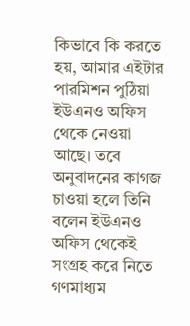কিভাবে কি করতে হয়, আমার এইটার পারমিশন পুঠিয়া ইউএনও অফিস থেকে নেওয়া আছে। তবে অনুবাদনের কাগজ চাওয়া হলে তিনি বলেন ইউএনও অফিস থেকেই সংগ্রহ করে নিতে গণমাধ্যম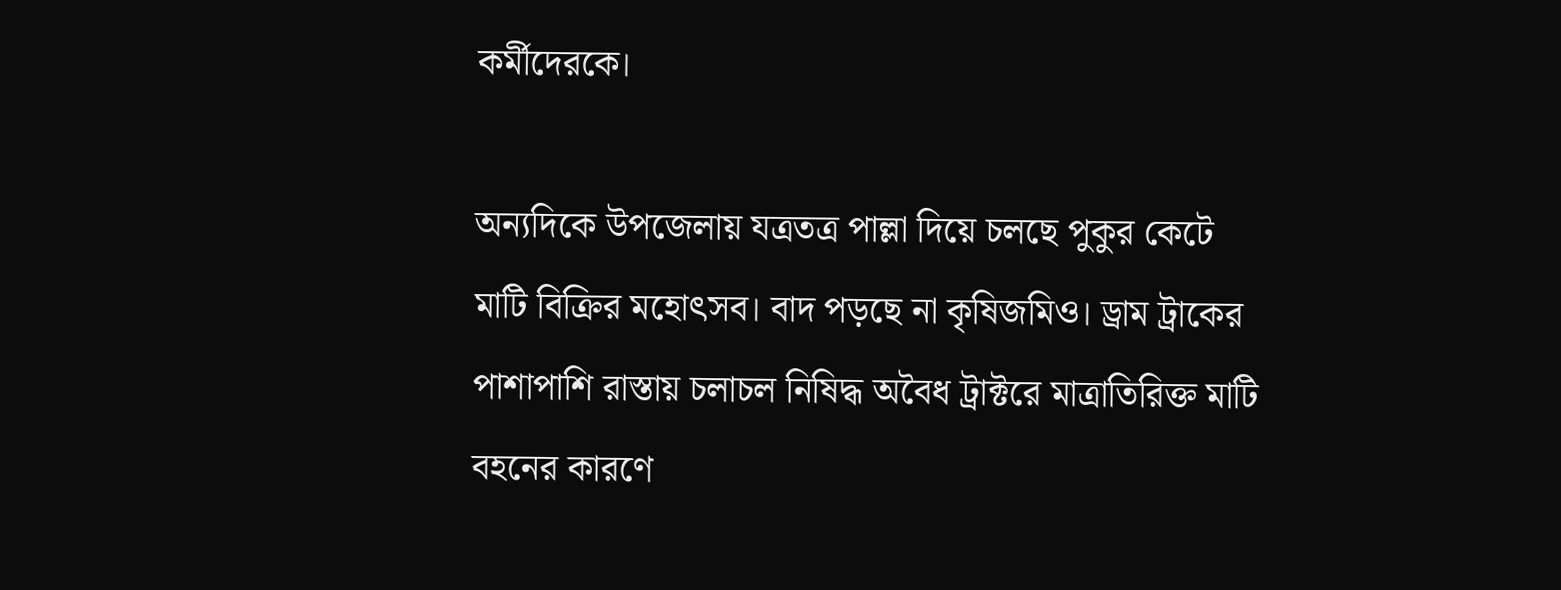কর্মীদেরকে।

অন্যদিকে উপজেলায় যত্রতত্র পাল্লা দিয়ে চলছে পুকুর কেটে মাটি বিক্রির মহোৎসব। বাদ পড়ছে না কৃষিজমিও। ড্রাম ট্রাকের পাশাপাশি রাস্তায় চলাচল নিষিদ্ধ অবৈধ ট্রাক্টরে মাত্রাতিরিক্ত মাটি বহনের কারণে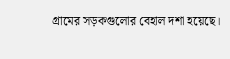গ্রামের সড়কগুলোর বেহাল দশা হয়েছে।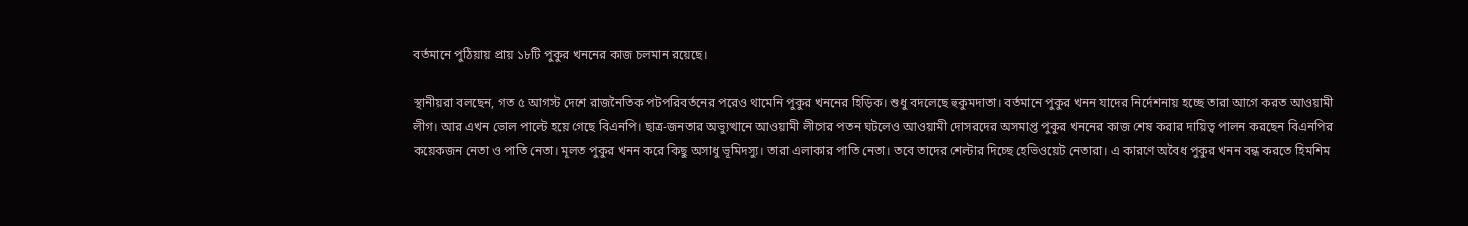বর্তমানে পুঠিয়ায় প্রায় ১৮টি পুকুর খননের কাজ চলমান রয়েছে।

স্থানীয়রা বলছেন, গত ৫ আগস্ট দেশে রাজনৈতিক পটপরিবর্তনের পরেও থামেনি পুকুর খননের হিড়িক। শুধু বদলেছে হুকুমদাতা। বর্তমানে পুকুর খনন যাদের নির্দেশনায় হচ্ছে তারা আগে করত আওয়ামী লীগ। আর এখন ভোল পাল্টে হয়ে গেছে বিএনপি। ছাত্র-জনতার অভ্যুত্থানে আওয়ামী লীগের পতন ঘটলেও আওয়ামী দোসরদের অসমাপ্ত পুকুর খননের কাজ শেষ করার দায়িত্ব পালন করছেন বিএনপির কয়েকজন নেতা ও পাতি নেতা। মূলত পুকুর খনন করে কিছু অসাধু ভূমিদস্যু। তারা এলাকার পাতি নেতা। তবে তাদের শেল্টার দিচ্ছে হেভিওয়েট নেতারা। এ কারণে অবৈধ পুকুর খনন বন্ধ করতে হিমশিম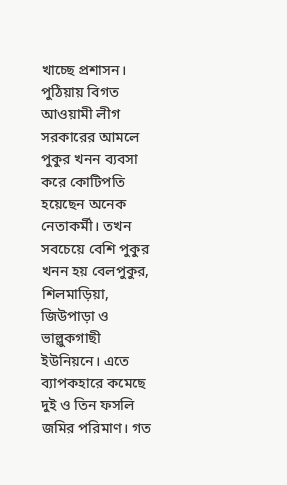খাচ্ছে প্রশাসন। পুঠিয়ায় বিগত আওয়ামী লীগ সরকারের আমলে পুকুর খনন ব্যবসা করে কোটিপতি হয়েছেন অনেক নেতাকর্মী। তখন সবচেয়ে বেশি পুকুর খনন হয় বেলপুকুর, শিলমাড়িয়া, জিউপাড়া ও ভাল্লুকগাছী ইউনিয়নে। এতে ব্যাপকহারে কমেছে দুই ও তিন ফসলি জমির পরিমাণ। গত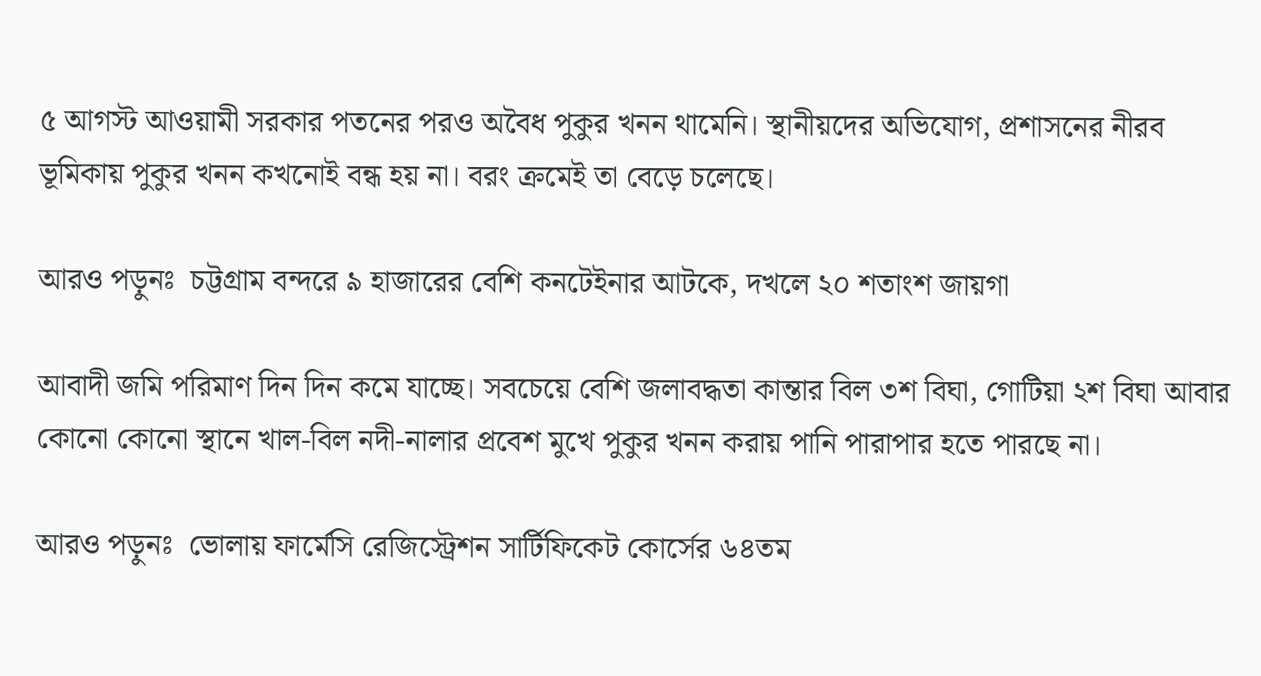৫ আগস্ট আওয়ামী সরকার পতনের পরও অবৈধ পুকুর খনন থামেনি। স্থানীয়দের অভিযোগ, প্রশাসনের নীরব ভূমিকায় পুকুর খনন কখনোই বন্ধ হয় না। বরং ক্রমেই তা বেড়ে চলেছে।

আরও পড়ুনঃ  চট্টগ্রাম বন্দরে ৯ হাজারের বেশি কনটেইনার আটকে, দখলে ২০ শতাংশ জায়গা

আবাদী জমি পরিমাণ দিন দিন কমে যাচ্ছে। সবচেয়ে বেশি জলাবদ্ধতা কান্তার বিল ৩শ বিঘা, গোটিয়া ২শ বিঘা আবার কোনো কোনো স্থানে খাল-বিল নদী-নালার প্রবেশ মুখে পুকুর খনন করায় পানি পারাপার হতে পারছে না।

আরও পড়ুনঃ  ভোলায় ফার্মেসি রেজিস্ট্রেশন সার্টিফিকেট কোর্সের ৬৪তম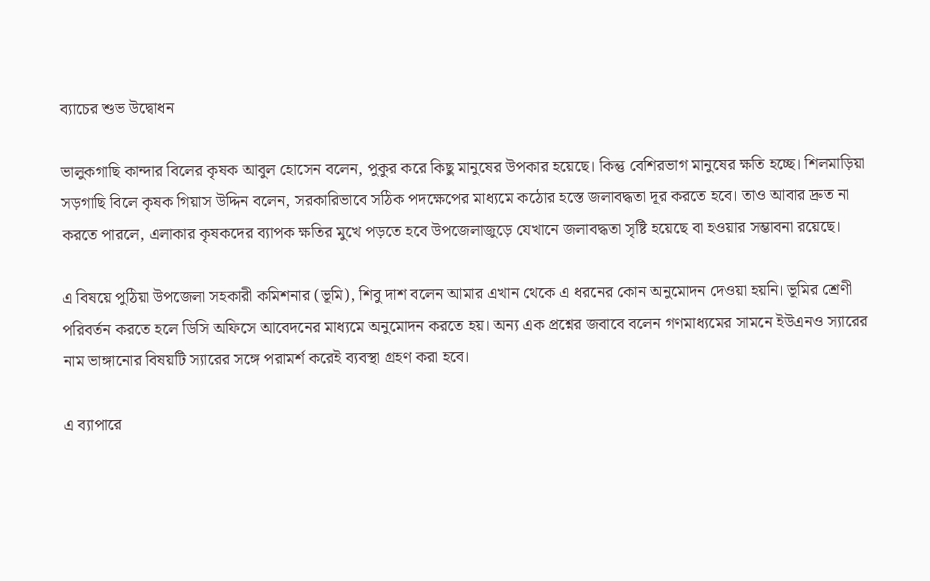ব্যাচের শুভ উদ্বোধন

ভালুকগাছি কান্দার বিলের কৃষক আবুল হোসেন বলেন, পুকুর করে কিছু মানুষের উপকার হয়েছে। কিন্তু বেশিরভাগ মানুষের ক্ষতি হচ্ছে। শিলমাড়িয়া সড়গাছি বিলে কৃষক গিয়াস উদ্দিন বলেন, সরকারিভাবে সঠিক পদক্ষেপের মাধ্যমে কঠোর হস্তে জলাবদ্ধতা দূর করতে হবে। তাও আবার দ্রুত না করতে পারলে, এলাকার কৃষকদের ব্যাপক ক্ষতির মুখে পড়তে হবে উপজেলাজুড়ে যেখানে জলাবদ্ধতা সৃষ্টি হয়েছে বা হওয়ার সম্ভাবনা রয়েছে।

এ বিষয়ে পুঠিয়া উপজেলা সহকারী কমিশনার (ভূমি), শিবু দাশ বলেন আমার এখান থেকে এ ধরনের কোন অনুমোদন দেওয়া হয়নি। ভূমির শ্রেণী পরিবর্তন করতে হলে ডিসি অফিসে আবেদনের মাধ্যমে অনুমোদন করতে হয়। অন্য এক প্রশ্নের জবাবে বলেন গণমাধ্যমের সামনে ইউএনও স্যারের নাম ভাঙ্গানোর বিষয়টি স্যারের সঙ্গে পরামর্শ করেই ব্যবস্থা গ্রহণ করা হবে।

এ ব্যাপারে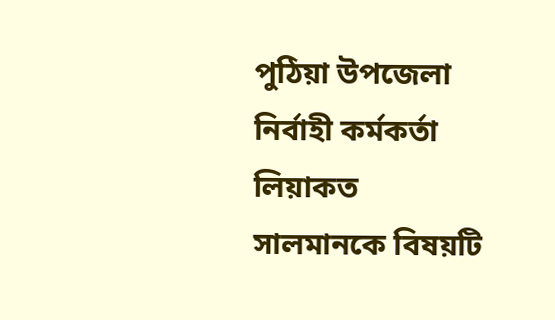পুঠিয়া উপজেলা নির্বাহী কর্মকর্তা লিয়াকত সালমানকে বিষয়টি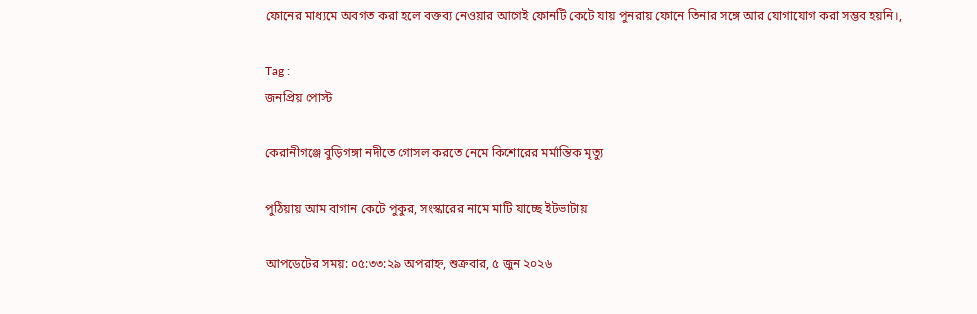ফোনের মাধ্যমে অবগত করা হলে বক্তব্য নেওয়ার আগেই ফোনটি কেটে যায় পুনরায় ফোনে তিনার সঙ্গে আর যোগাযোগ করা সম্ভব হয়নি।,

Tag :
জনপ্রিয় পোস্ট

কেরানীগঞ্জে বুড়িগঙ্গা নদীতে গোসল করতে নেমে কিশোরের মর্মান্তিক মৃত্যু

পুঠিয়ায় আম বাগান কেটে পুকুর, সংস্কারের নামে মাটি যাচ্ছে ইটভাটায়

আপডেটের সময়: ০৫:৩৩:২৯ অপরাহ্ন, শুক্রবার, ৫ জুন ২০২৬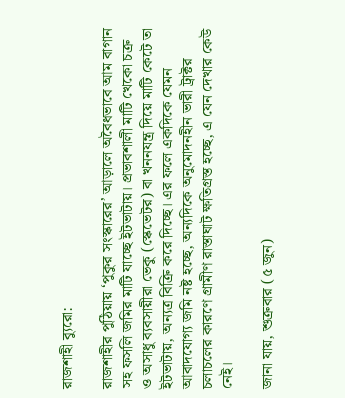রাজশাহী ব্যুরো:

রাজশাহীর পুঠিয়ায় ‘পুকুর সংস্কারের’ আড়ালে অবৈধভাবে আম বাগান সহ ফসলি জমির মাটি যাচ্ছে ইটভাটায়। প্রভাবশালী মাটি খেকো চক্র ও অসাধু ব্যবসায়ীরা ভেকু (স্কেভেটর) বা খননযন্ত্র দিয়ে মাটি কেটে তা ইটভাটায়, অন্যত্র বিক্রি করে দিচ্ছে। এর ফলে একদিকে যেমন আবাদযোগ্য জমি নষ্ট হচ্ছে, অন্যদিকে অনুমোদনহীন ভারী ট্রাক্টর চলাচলের কারণে গ্রামীণ রাস্তাঘাট ক্ষতিগ্রস্ত হচ্ছে, এ যেন দেখার কেউ নেই।

জানা যায়, শুক্রবার (৫ জুন)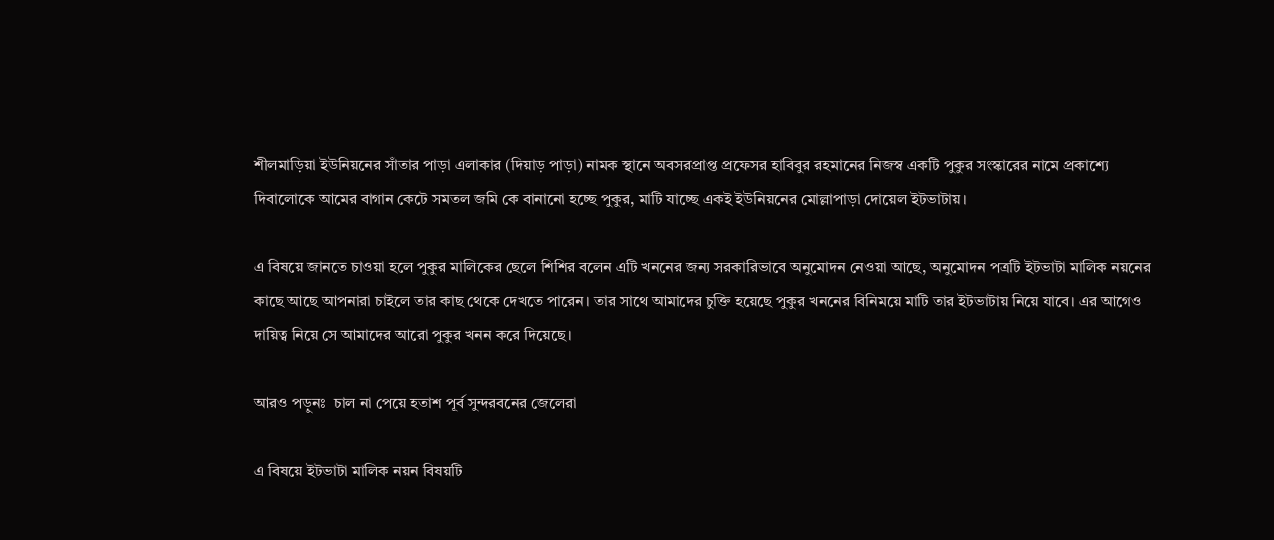শীলমাড়িয়া ইউনিয়নের সাঁতার পাড়া এলাকার (দিয়াড় পাড়া) নামক স্থানে অবসরপ্রাপ্ত প্রফেসর হাবিবুর রহমানের নিজস্ব একটি পুকুর সংস্কারের নামে প্রকাশ্যে দিবালোকে আমের বাগান কেটে সমতল জমি কে বানানো হচ্ছে পুকুর, মাটি যাচ্ছে একই ইউনিয়নের মোল্লাপাড়া দোয়েল ইটভাটায়।

এ বিষয়ে জানতে চাওয়া হলে পুকুর মালিকের ছেলে শিশির বলেন এটি খননের জন্য সরকারিভাবে অনুমোদন নেওয়া আছে, অনুমোদন পত্রটি ইটভাটা মালিক নয়নের কাছে আছে আপনারা চাইলে তার কাছ থেকে দেখতে পারেন। তার সাথে আমাদের চুক্তি হয়েছে পুকুর খননের বিনিময়ে মাটি তার ইটভাটায় নিয়ে যাবে। এর আগেও দায়িত্ব নিয়ে সে আমাদের আরো পুকুর খনন করে দিয়েছে।

আরও পড়ুনঃ  চাল না পেয়ে হতাশ পূর্ব সুন্দরবনের জেলেরা

এ বিষয়ে ইটভাটা মালিক নয়ন বিষয়টি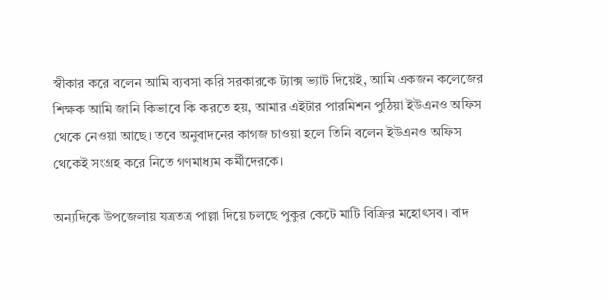স্বীকার করে বলেন আমি ব্যবসা করি সরকারকে ট্যাক্স ভ্যাট দিয়েই, আমি একজন কলেজের শিক্ষক আমি জানি কিভাবে কি করতে হয়, আমার এইটার পারমিশন পুঠিয়া ইউএনও অফিস থেকে নেওয়া আছে। তবে অনুবাদনের কাগজ চাওয়া হলে তিনি বলেন ইউএনও অফিস থেকেই সংগ্রহ করে নিতে গণমাধ্যম কর্মীদেরকে।

অন্যদিকে উপজেলায় যত্রতত্র পাল্লা দিয়ে চলছে পুকুর কেটে মাটি বিক্রির মহোৎসব। বাদ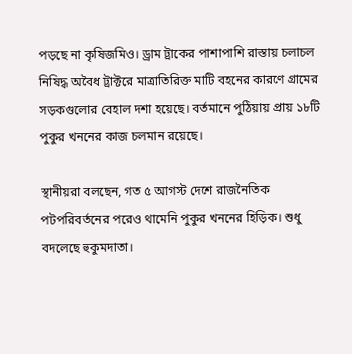পড়ছে না কৃষিজমিও। ড্রাম ট্রাকের পাশাপাশি রাস্তায় চলাচল নিষিদ্ধ অবৈধ ট্রাক্টরে মাত্রাতিরিক্ত মাটি বহনের কারণে গ্রামের সড়কগুলোর বেহাল দশা হয়েছে। বর্তমানে পুঠিয়ায় প্রায় ১৮টি পুকুর খননের কাজ চলমান রয়েছে।

স্থানীয়রা বলছেন, গত ৫ আগস্ট দেশে রাজনৈতিক পটপরিবর্তনের পরেও থামেনি পুকুর খননের হিড়িক। শুধু বদলেছে হুকুমদাতা।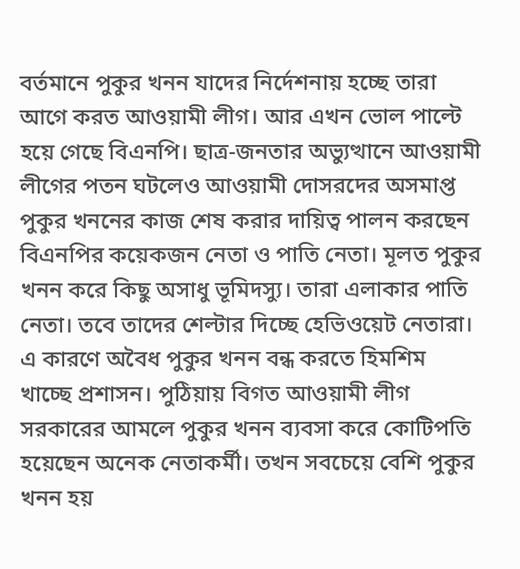বর্তমানে পুকুর খনন যাদের নির্দেশনায় হচ্ছে তারা আগে করত আওয়ামী লীগ। আর এখন ভোল পাল্টে হয়ে গেছে বিএনপি। ছাত্র-জনতার অভ্যুত্থানে আওয়ামী লীগের পতন ঘটলেও আওয়ামী দোসরদের অসমাপ্ত পুকুর খননের কাজ শেষ করার দায়িত্ব পালন করছেন বিএনপির কয়েকজন নেতা ও পাতি নেতা। মূলত পুকুর খনন করে কিছু অসাধু ভূমিদস্যু। তারা এলাকার পাতি নেতা। তবে তাদের শেল্টার দিচ্ছে হেভিওয়েট নেতারা। এ কারণে অবৈধ পুকুর খনন বন্ধ করতে হিমশিম খাচ্ছে প্রশাসন। পুঠিয়ায় বিগত আওয়ামী লীগ সরকারের আমলে পুকুর খনন ব্যবসা করে কোটিপতি হয়েছেন অনেক নেতাকর্মী। তখন সবচেয়ে বেশি পুকুর খনন হয়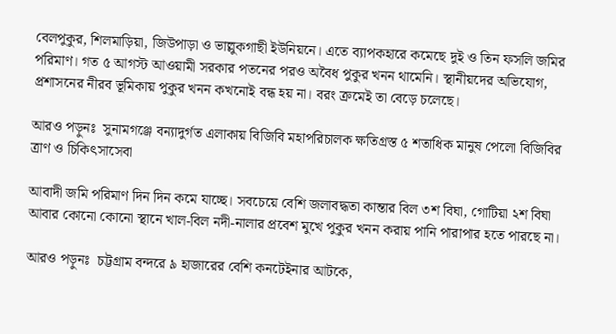বেলপুকুর, শিলমাড়িয়া, জিউপাড়া ও ভাল্লুকগাছী ইউনিয়নে। এতে ব্যাপকহারে কমেছে দুই ও তিন ফসলি জমির পরিমাণ। গত ৫ আগস্ট আওয়ামী সরকার পতনের পরও অবৈধ পুকুর খনন থামেনি। স্থানীয়দের অভিযোগ, প্রশাসনের নীরব ভূমিকায় পুকুর খনন কখনোই বন্ধ হয় না। বরং ক্রমেই তা বেড়ে চলেছে।

আরও পড়ুনঃ  সুনামগঞ্জে বন্যাদুর্গত এলাকায় বিজিবি মহাপরিচালক ক্ষতিগ্রস্ত ৫ শতাধিক মানুষ পেলো বিজিবির ত্রাণ ও চিকিৎসাসেবা

আবাদী জমি পরিমাণ দিন দিন কমে যাচ্ছে। সবচেয়ে বেশি জলাবদ্ধতা কান্তার বিল ৩শ বিঘা, গোটিয়া ২শ বিঘা আবার কোনো কোনো স্থানে খাল-বিল নদী-নালার প্রবেশ মুখে পুকুর খনন করায় পানি পারাপার হতে পারছে না।

আরও পড়ুনঃ  চট্টগ্রাম বন্দরে ৯ হাজারের বেশি কনটেইনার আটকে,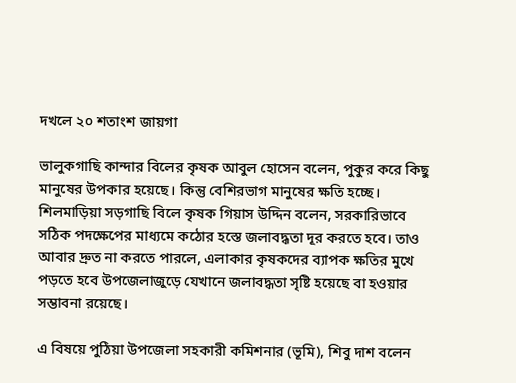দখলে ২০ শতাংশ জায়গা

ভালুকগাছি কান্দার বিলের কৃষক আবুল হোসেন বলেন, পুকুর করে কিছু মানুষের উপকার হয়েছে। কিন্তু বেশিরভাগ মানুষের ক্ষতি হচ্ছে। শিলমাড়িয়া সড়গাছি বিলে কৃষক গিয়াস উদ্দিন বলেন, সরকারিভাবে সঠিক পদক্ষেপের মাধ্যমে কঠোর হস্তে জলাবদ্ধতা দূর করতে হবে। তাও আবার দ্রুত না করতে পারলে, এলাকার কৃষকদের ব্যাপক ক্ষতির মুখে পড়তে হবে উপজেলাজুড়ে যেখানে জলাবদ্ধতা সৃষ্টি হয়েছে বা হওয়ার সম্ভাবনা রয়েছে।

এ বিষয়ে পুঠিয়া উপজেলা সহকারী কমিশনার (ভূমি), শিবু দাশ বলেন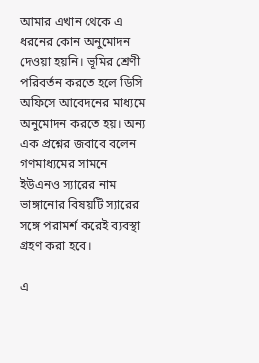আমার এখান থেকে এ ধরনের কোন অনুমোদন দেওয়া হয়নি। ভূমির শ্রেণী পরিবর্তন করতে হলে ডিসি অফিসে আবেদনের মাধ্যমে অনুমোদন করতে হয়। অন্য এক প্রশ্নের জবাবে বলেন গণমাধ্যমের সামনে ইউএনও স্যারের নাম ভাঙ্গানোর বিষয়টি স্যারের সঙ্গে পরামর্শ করেই ব্যবস্থা গ্রহণ করা হবে।

এ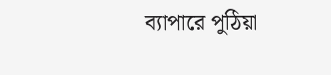ব্যাপারে পুঠিয়া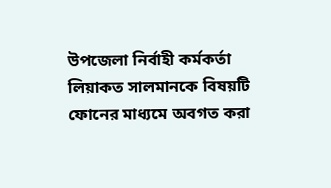উপজেলা নির্বাহী কর্মকর্তা লিয়াকত সালমানকে বিষয়টি ফোনের মাধ্যমে অবগত করা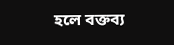হলে বক্তব্য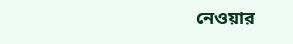নেওয়ার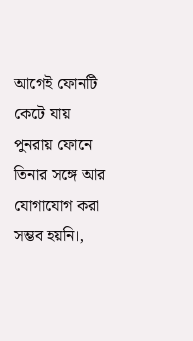আগেই ফোনটি কেটে যায় পুনরায় ফোনে তিনার সঙ্গে আর যোগাযোগ করা সম্ভব হয়নি।,